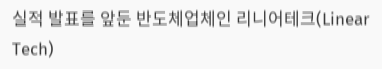실적 발표를 앞둔 반도체업체인 리니어테크(Linear Tech)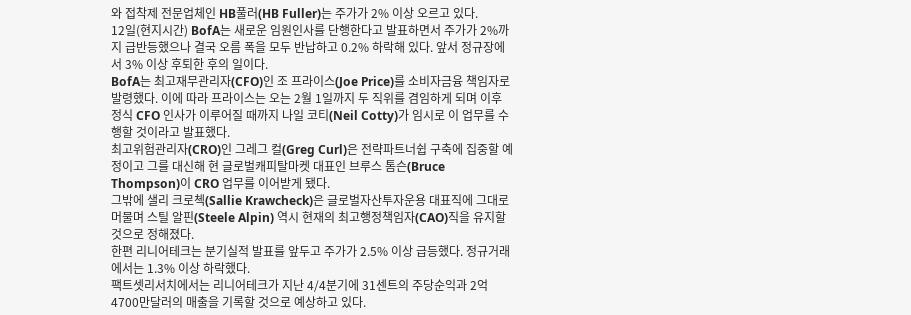와 접착제 전문업체인 HB풀러(HB Fuller)는 주가가 2% 이상 오르고 있다.
12일(현지시간) BofA는 새로운 임원인사를 단행한다고 발표하면서 주가가 2%까지 급반등했으나 결국 오름 폭을 모두 반납하고 0.2% 하락해 있다. 앞서 정규장에서 3% 이상 후퇴한 후의 일이다.
BofA는 최고재무관리자(CFO)인 조 프라이스(Joe Price)를 소비자금융 책임자로 발령했다. 이에 따라 프라이스는 오는 2월 1일까지 두 직위를 겸임하게 되며 이후 정식 CFO 인사가 이루어질 때까지 나일 코티(Neil Cotty)가 임시로 이 업무를 수행할 것이라고 발표했다.
최고위험관리자(CRO)인 그레그 컬(Greg Curl)은 전략파트너쉽 구축에 집중할 예정이고 그를 대신해 현 글로벌캐피탈마켓 대표인 브루스 톰슨(Bruce Thompson)이 CRO 업무를 이어받게 됐다.
그밖에 샐리 크로첵(Sallie Krawcheck)은 글로벌자산투자운용 대표직에 그대로 머물며 스틸 알핀(Steele Alpin) 역시 현재의 최고행정책임자(CAO)직을 유지할 것으로 정해졌다.
한편 리니어테크는 분기실적 발표를 앞두고 주가가 2.5% 이상 급등했다. 정규거래에서는 1.3% 이상 하락했다.
팩트셋리서치에서는 리니어테크가 지난 4/4분기에 31센트의 주당순익과 2억 4700만달러의 매출을 기록할 것으로 예상하고 있다.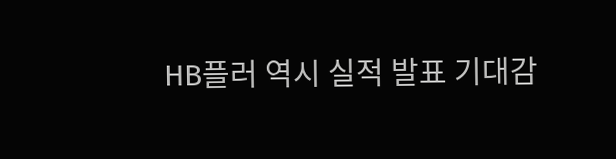HB플러 역시 실적 발표 기대감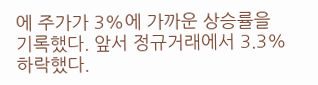에 주가가 3%에 가까운 상승률을 기록했다. 앞서 정규거래에서 3.3% 하락했다.